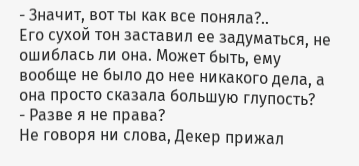- Значит, вот ты как все поняла?..
Его сухой тон заставил ее задуматься, не ошиблась ли она. Может быть, ему вообще не было до нее никакого дела, а она просто сказала большую глупость?
- Разве я не права?
Не говоря ни слова, Декер прижал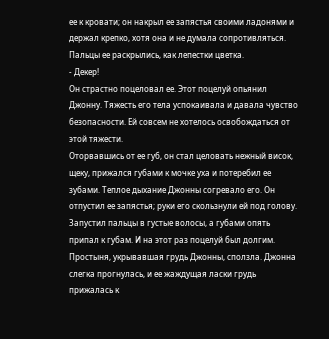ее к кровати; он накрыл ее запястья своими ладонями и держал крепко, хотя она и не думала сопротивляться. Пальцы ее раскрылись, как лепестки цветка.
- Декер!
Он страстно поцеловал ее. Этот поцелуй опьянил Джонну. Тяжесть его тела успокаивала и давала чувство безопасности. Ей совсем не хотелось освобождаться от этой тяжести.
Оторвавшись от ее губ, он стал целовать нежный висок, щеку, прижался губами к мочке уха и потеребил ее зубами. Теплое дыхание Джонны согревало его. Он отпустил ее запястья; руки его скользнули ей под голову. Запустил пальцы в густые волосы, а губами опять припал к губам. И на этот раз поцелуй был долгим. Простыня, укрывавшая грудь Джонны, сползла. Джонна слегка прогнулась, и ее жаждущая ласки грудь прижалась к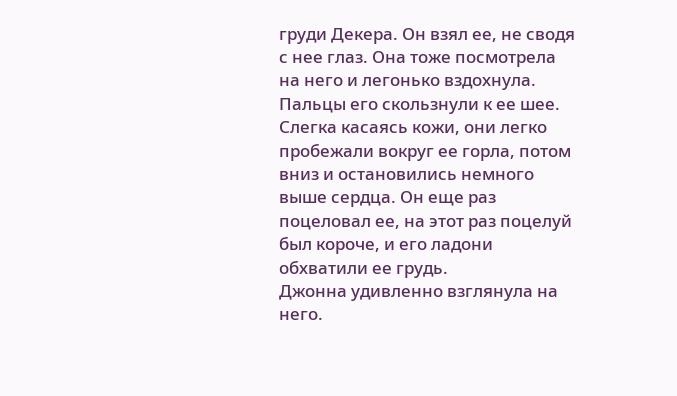груди Декера. Он взял ее, не сводя с нее глаз. Она тоже посмотрела на него и легонько вздохнула. Пальцы его скользнули к ее шее. Слегка касаясь кожи, они легко пробежали вокруг ее горла, потом вниз и остановились немного выше сердца. Он еще раз поцеловал ее, на этот раз поцелуй был короче, и его ладони обхватили ее грудь.
Джонна удивленно взглянула на него.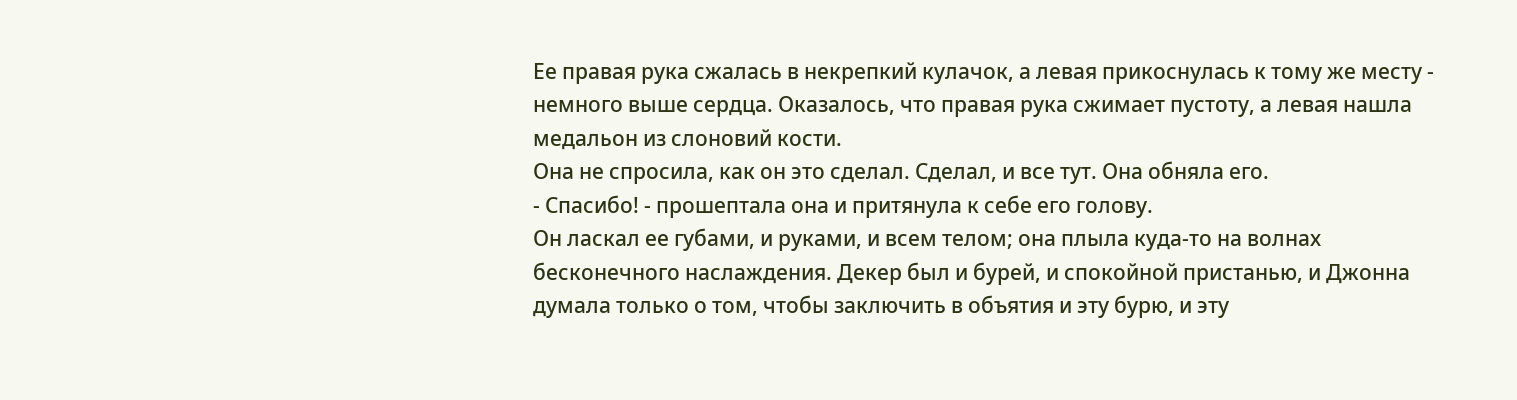Ее правая рука сжалась в некрепкий кулачок, а левая прикоснулась к тому же месту - немного выше сердца. Оказалось, что правая рука сжимает пустоту, а левая нашла медальон из слоновий кости.
Она не спросила, как он это сделал. Сделал, и все тут. Она обняла его.
- Спасибо! - прошептала она и притянула к себе его голову.
Он ласкал ее губами, и руками, и всем телом; она плыла куда-то на волнах бесконечного наслаждения. Декер был и бурей, и спокойной пристанью, и Джонна думала только о том, чтобы заключить в объятия и эту бурю, и эту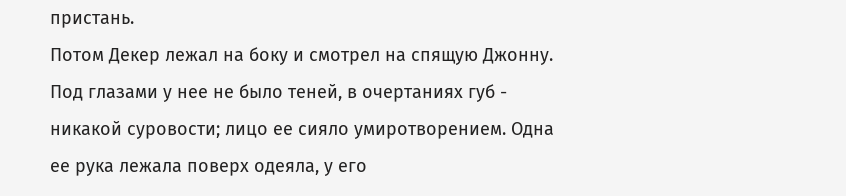пристань.
Потом Декер лежал на боку и смотрел на спящую Джонну. Под глазами у нее не было теней, в очертаниях губ - никакой суровости; лицо ее сияло умиротворением. Одна ее рука лежала поверх одеяла, у его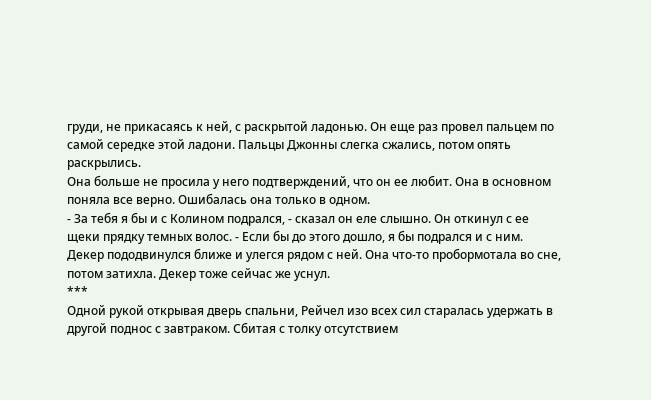груди, не прикасаясь к ней, с раскрытой ладонью. Он еще раз провел пальцем по самой середке этой ладони. Пальцы Джонны слегка сжались, потом опять раскрылись.
Она больше не просила у него подтверждений, что он ее любит. Она в основном поняла все верно. Ошибалась она только в одном.
- За тебя я бы и с Колином подрался, - сказал он еле слышно. Он откинул с ее щеки прядку темных волос. - Если бы до этого дошло, я бы подрался и с ним.
Декер пододвинулся ближе и улегся рядом с ней. Она что-то пробормотала во сне, потом затихла. Декер тоже сейчас же уснул.
***
Одной рукой открывая дверь спальни, Рейчел изо всех сил старалась удержать в другой поднос с завтраком. Сбитая с толку отсутствием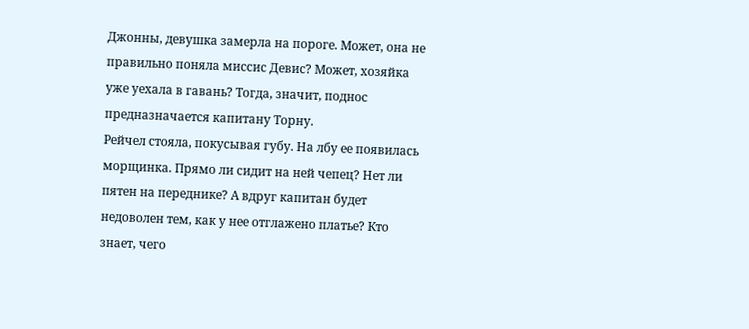Джонны, девушка замерла на пороге. Может, она не правильно поняла миссис Девис? Может, хозяйка уже уехала в гавань? Тогда, значит, поднос предназначается капитану Торну.
Рейчел стояла, покусывая губу. На лбу ее появилась морщинка. Прямо ли сидит на ней чепец? Нет ли пятен на переднике? А вдруг капитан будет недоволен тем, как у нее отглажено платье? Кто знает, чего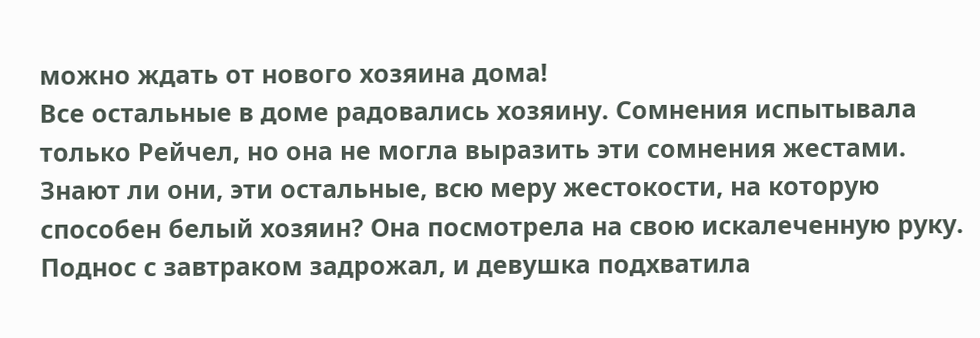можно ждать от нового хозяина дома!
Все остальные в доме радовались хозяину. Сомнения испытывала только Рейчел, но она не могла выразить эти сомнения жестами. Знают ли они, эти остальные, всю меру жестокости, на которую способен белый хозяин? Она посмотрела на свою искалеченную руку. Поднос с завтраком задрожал, и девушка подхватила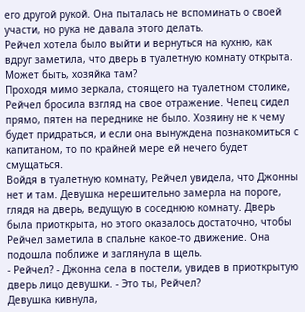его другой рукой. Она пыталась не вспоминать о своей участи, но рука не давала этого делать.
Рейчел хотела было выйти и вернуться на кухню, как вдруг заметила, что дверь в туалетную комнату открыта. Может быть, хозяйка там?
Проходя мимо зеркала, стоящего на туалетном столике, Рейчел бросила взгляд на свое отражение. Чепец сидел прямо, пятен на переднике не было. Хозяину не к чему будет придраться, и если она вынуждена познакомиться с капитаном, то по крайней мере ей нечего будет смущаться.
Войдя в туалетную комнату, Рейчел увидела, что Джонны нет и там. Девушка нерешительно замерла на пороге, глядя на дверь, ведущую в соседнюю комнату. Дверь была приоткрыта, но этого оказалось достаточно, чтобы Рейчел заметила в спальне какое-то движение. Она подошла поближе и заглянула в щель.
- Рейчел? - Джонна села в постели, увидев в приоткрытую дверь лицо девушки. - Это ты, Рейчел?
Девушка кивнула,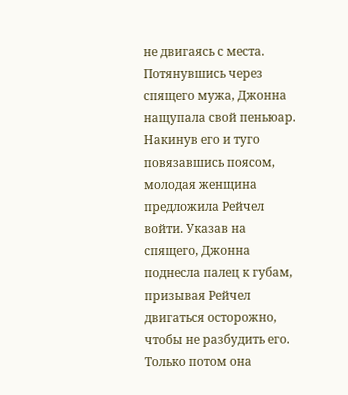не двигаясь с места. Потянувшись через спящего мужа, Джонна нащупала свой пеньюар. Накинув его и туго повязавшись поясом, молодая женщина предложила Рейчел войти. Указав на спящего, Джонна поднесла палец к губам, призывая Рейчел двигаться осторожно, чтобы не разбудить его. Только потом она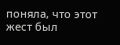поняла, что этот жест был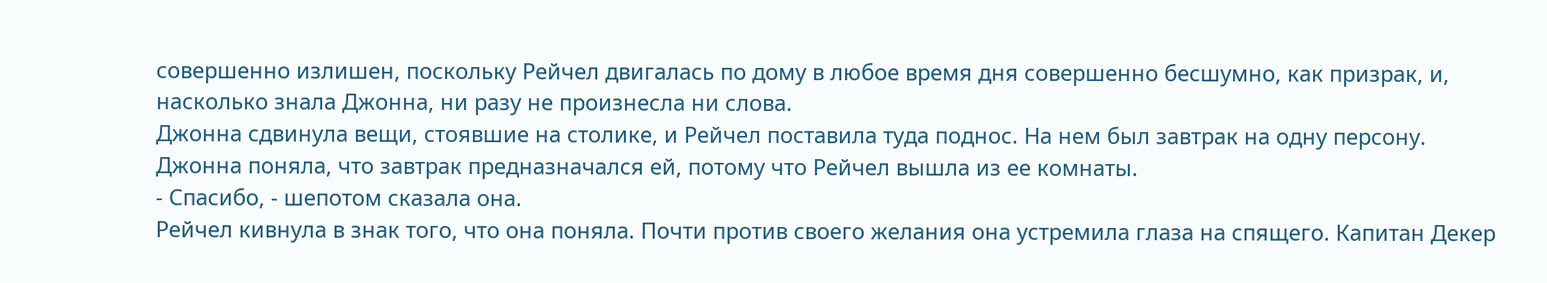совершенно излишен, поскольку Рейчел двигалась по дому в любое время дня совершенно бесшумно, как призрак, и, насколько знала Джонна, ни разу не произнесла ни слова.
Джонна сдвинула вещи, стоявшие на столике, и Рейчел поставила туда поднос. На нем был завтрак на одну персону. Джонна поняла, что завтрак предназначался ей, потому что Рейчел вышла из ее комнаты.
- Спасибо, - шепотом сказала она.
Рейчел кивнула в знак того, что она поняла. Почти против своего желания она устремила глаза на спящего. Капитан Декер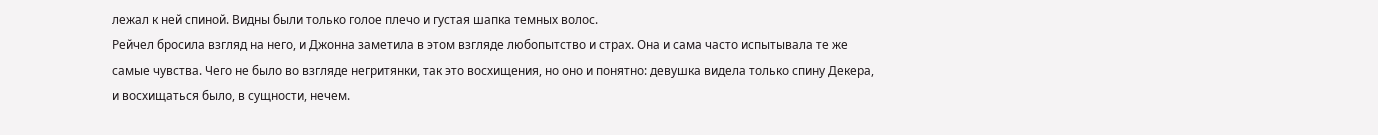лежал к ней спиной. Видны были только голое плечо и густая шапка темных волос.
Рейчел бросила взгляд на него, и Джонна заметила в этом взгляде любопытство и страх. Она и сама часто испытывала те же самые чувства. Чего не было во взгляде негритянки, так это восхищения, но оно и понятно: девушка видела только спину Декера, и восхищаться было, в сущности, нечем.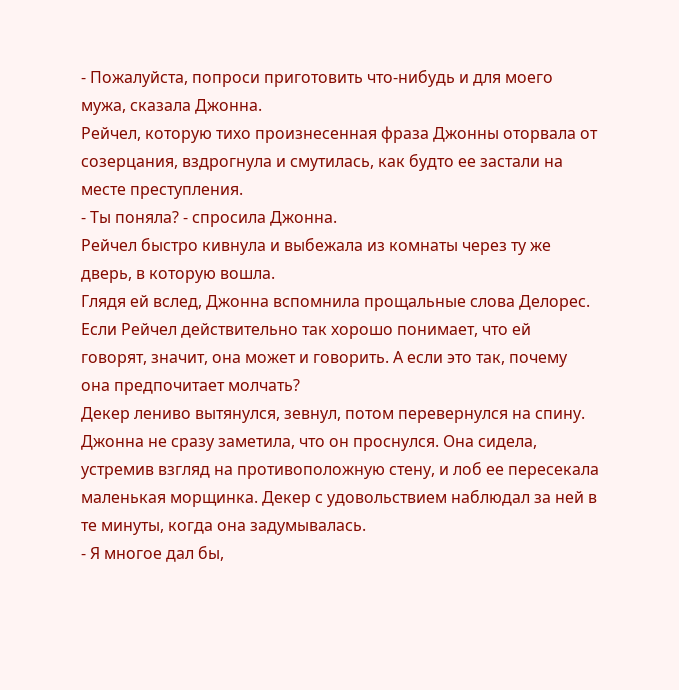- Пожалуйста, попроси приготовить что-нибудь и для моего мужа, сказала Джонна.
Рейчел, которую тихо произнесенная фраза Джонны оторвала от созерцания, вздрогнула и смутилась, как будто ее застали на месте преступления.
- Ты поняла? - спросила Джонна.
Рейчел быстро кивнула и выбежала из комнаты через ту же дверь, в которую вошла.
Глядя ей вслед, Джонна вспомнила прощальные слова Делорес. Если Рейчел действительно так хорошо понимает, что ей говорят, значит, она может и говорить. А если это так, почему она предпочитает молчать?
Декер лениво вытянулся, зевнул, потом перевернулся на спину. Джонна не сразу заметила, что он проснулся. Она сидела, устремив взгляд на противоположную стену, и лоб ее пересекала маленькая морщинка. Декер с удовольствием наблюдал за ней в те минуты, когда она задумывалась.
- Я многое дал бы,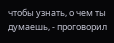чтобы узнать, о чем ты думаешь, - проговорил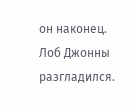он наконец.
Лоб Джонны разгладился.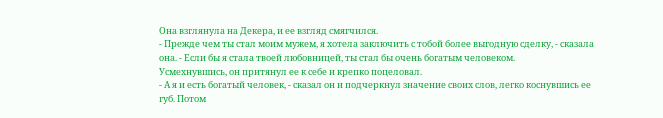Она взглянула на Декера, и ее взгляд смягчился.
- Прежде чем ты стал моим мужем, я хотела заключить с тобой более выгодную сделку, - сказала она. - Если бы я стала твоей любовницей, ты стал бы очень богатым человеком.
Усмехнувшись, он притянул ее к себе и крепко поцеловал.
- А я и есть богатый человек, - сказал он и подчеркнул значение своих слов, легко коснувшись ее губ. Потом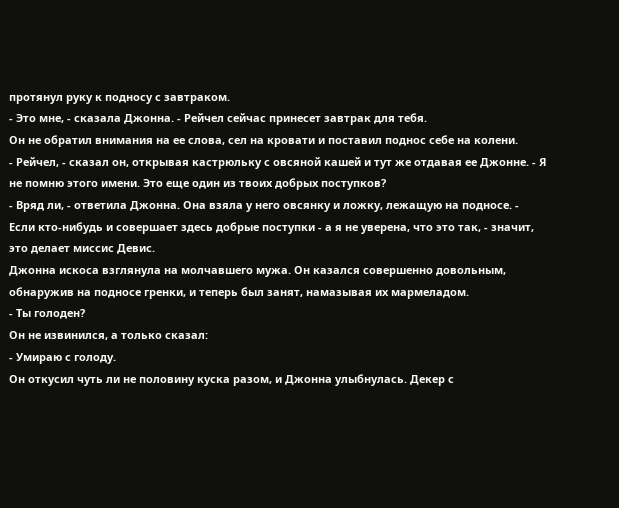протянул руку к подносу с завтраком.
- Это мне, - сказала Джонна. - Рейчел сейчас принесет завтрак для тебя.
Он не обратил внимания на ее слова, сел на кровати и поставил поднос себе на колени.
- Рейчел, - сказал он, открывая кастрюльку с овсяной кашей и тут же отдавая ее Джонне. - Я не помню этого имени. Это еще один из твоих добрых поступков?
- Вряд ли, - ответила Джонна. Она взяла у него овсянку и ложку, лежащую на подносе. - Если кто-нибудь и совершает здесь добрые поступки - а я не уверена, что это так, - значит, это делает миссис Девис.
Джонна искоса взглянула на молчавшего мужа. Он казался совершенно довольным, обнаружив на подносе гренки, и теперь был занят, намазывая их мармеладом.
- Ты голоден?
Он не извинился, а только сказал:
- Умираю с голоду.
Он откусил чуть ли не половину куска разом, и Джонна улыбнулась. Декер с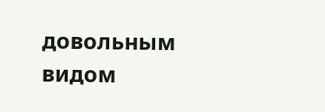довольным видом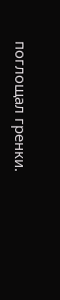поглощал гренки.